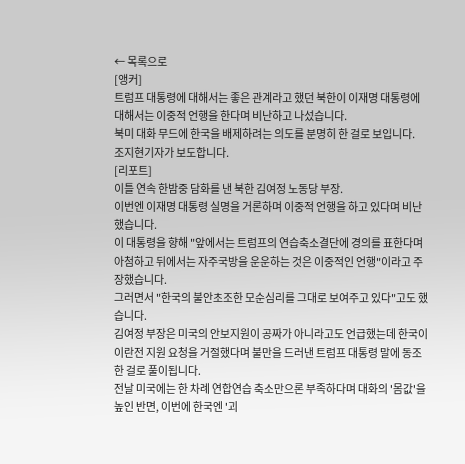← 목록으로
[앵커]
트럼프 대통령에 대해서는 좋은 관계라고 했던 북한이 이재명 대통령에 대해서는 이중적 언행을 한다며 비난하고 나섰습니다.
북미 대화 무드에 한국을 배제하려는 의도를 분명히 한 걸로 보입니다.
조지현기자가 보도합니다.
[리포트]
이틀 연속 한밤중 담화를 낸 북한 김여정 노동당 부장.
이번엔 이재명 대통령 실명을 거론하며 이중적 언행을 하고 있다며 비난했습니다.
이 대통령을 향해 "앞에서는 트럼프의 연습축소결단에 경의를 표한다며 아첨하고 뒤에서는 자주국방을 운운하는 것은 이중적인 언행"이라고 주장했습니다.
그러면서 "한국의 불안초조한 모순심리를 그대로 보여주고 있다"고도 했습니다.
김여정 부장은 미국의 안보지원이 공짜가 아니라고도 언급했는데 한국이 이란전 지원 요청을 거절했다며 불만을 드러낸 트럼프 대통령 말에 동조한 걸로 풀이됩니다.
전날 미국에는 한 차례 연합연습 축소만으론 부족하다며 대화의 '몸값'을 높인 반면, 이번에 한국엔 '괴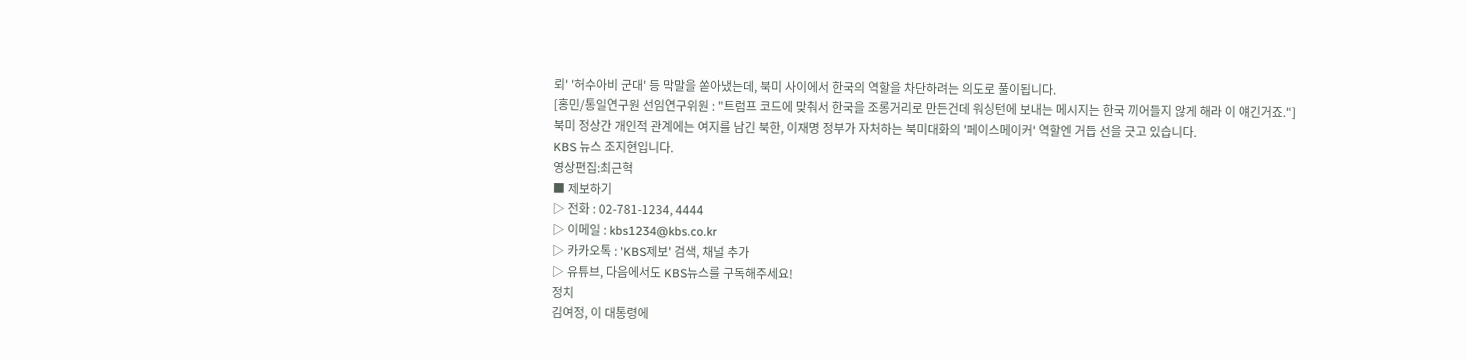뢰' '허수아비 군대' 등 막말을 쏟아냈는데, 북미 사이에서 한국의 역할을 차단하려는 의도로 풀이됩니다.
[홍민/통일연구원 선임연구위원 : "트럼프 코드에 맞춰서 한국을 조롱거리로 만든건데 워싱턴에 보내는 메시지는 한국 끼어들지 않게 해라 이 얘긴거죠."]
북미 정상간 개인적 관계에는 여지를 남긴 북한, 이재명 정부가 자처하는 북미대화의 '페이스메이커' 역할엔 거듭 선을 긋고 있습니다.
KBS 뉴스 조지현입니다.
영상편집:최근혁
■ 제보하기
▷ 전화 : 02-781-1234, 4444
▷ 이메일 : kbs1234@kbs.co.kr
▷ 카카오톡 : 'KBS제보' 검색, 채널 추가
▷ 유튜브, 다음에서도 KBS뉴스를 구독해주세요!
정치
김여정, 이 대통령에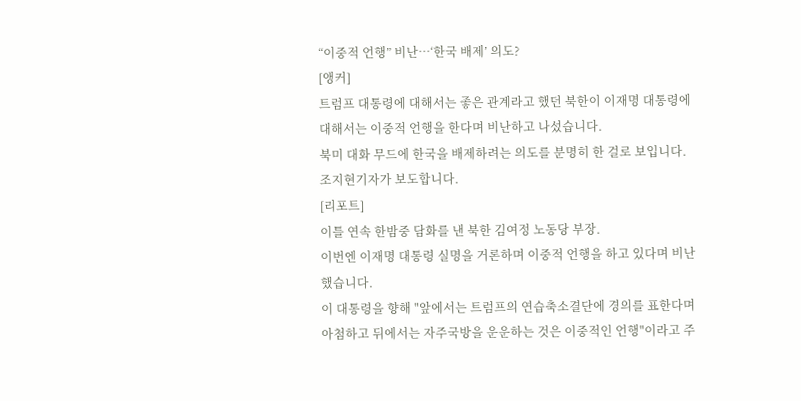“이중적 언행” 비난…‘한국 배제’ 의도?
[앵커]
트럼프 대통령에 대해서는 좋은 관계라고 했던 북한이 이재명 대통령에 대해서는 이중적 언행을 한다며 비난하고 나섰습니다.
북미 대화 무드에 한국을 배제하려는 의도를 분명히 한 걸로 보입니다.
조지현기자가 보도합니다.
[리포트]
이틀 연속 한밤중 담화를 낸 북한 김여정 노동당 부장.
이번엔 이재명 대통령 실명을 거론하며 이중적 언행을 하고 있다며 비난했습니다.
이 대통령을 향해 "앞에서는 트럼프의 연습축소결단에 경의를 표한다며 아첨하고 뒤에서는 자주국방을 운운하는 것은 이중적인 언행"이라고 주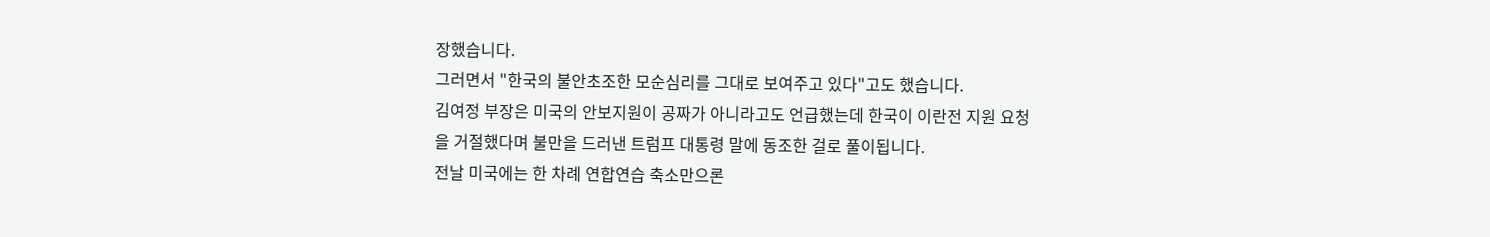장했습니다.
그러면서 "한국의 불안초조한 모순심리를 그대로 보여주고 있다"고도 했습니다.
김여정 부장은 미국의 안보지원이 공짜가 아니라고도 언급했는데 한국이 이란전 지원 요청을 거절했다며 불만을 드러낸 트럼프 대통령 말에 동조한 걸로 풀이됩니다.
전날 미국에는 한 차례 연합연습 축소만으론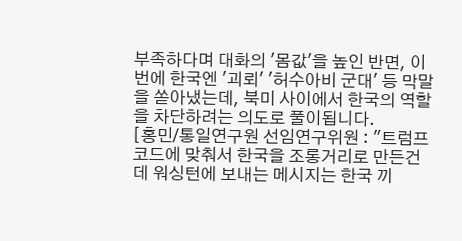부족하다며 대화의 '몸값'을 높인 반면, 이번에 한국엔 '괴뢰' '허수아비 군대' 등 막말을 쏟아냈는데, 북미 사이에서 한국의 역할을 차단하려는 의도로 풀이됩니다.
[홍민/통일연구원 선임연구위원 : "트럼프 코드에 맞춰서 한국을 조롱거리로 만든건데 워싱턴에 보내는 메시지는 한국 끼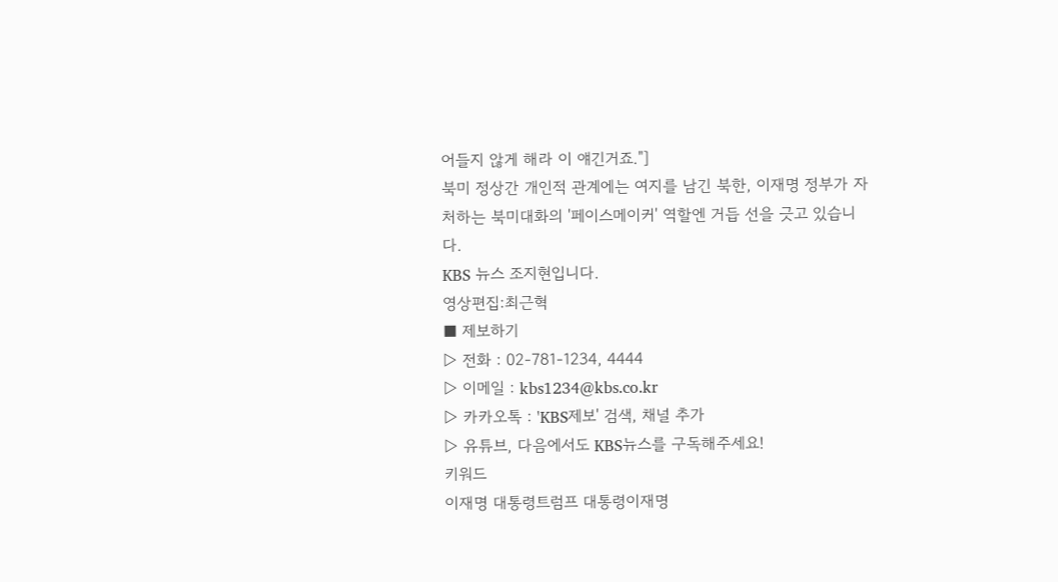어들지 않게 해라 이 얘긴거죠."]
북미 정상간 개인적 관계에는 여지를 남긴 북한, 이재명 정부가 자처하는 북미대화의 '페이스메이커' 역할엔 거듭 선을 긋고 있습니다.
KBS 뉴스 조지현입니다.
영상편집:최근혁
■ 제보하기
▷ 전화 : 02-781-1234, 4444
▷ 이메일 : kbs1234@kbs.co.kr
▷ 카카오톡 : 'KBS제보' 검색, 채널 추가
▷ 유튜브, 다음에서도 KBS뉴스를 구독해주세요!
키워드
이재명 대통령트럼프 대통령이재명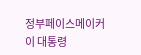정부페이스메이커이 대통령